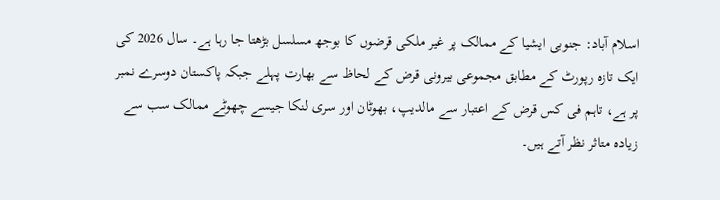اسلام آباد: جنوبی ایشیا کے ممالک پر غیر ملکی قرضوں کا بوجھ مسلسل بڑھتا جا رہا ہے۔ سال 2026 کی ایک تازہ رپورٹ کے مطابق مجموعی بیرونی قرض کے لحاظ سے بھارت پہلے جبکہ پاکستان دوسرے نمبر پر ہے، تاہم فی کس قرض کے اعتبار سے مالدیپ، بھوٹان اور سری لنکا جیسے چھوٹے ممالک سب سے زیادہ متاثر نظر آتے ہیں۔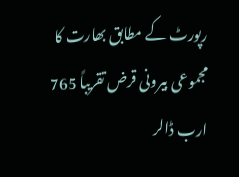رپورٹ کے مطابق بھارت کا مجموعی بیرونی قرض تقریباً 765 ارب ڈالر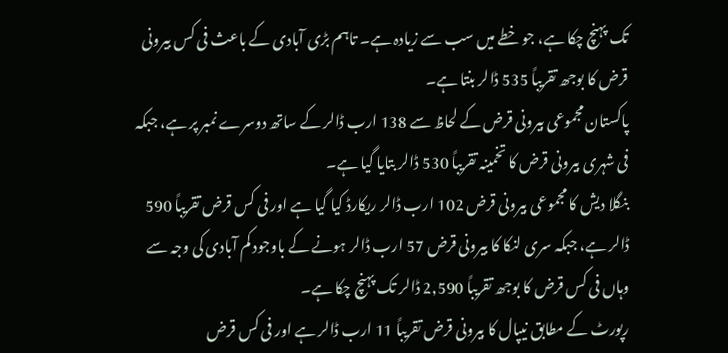تک پہنچ چکا ہے، جو خطے میں سب سے زیادہ ہے۔ تاہم بڑی آبادی کے باعث فی کس بیرونی قرض کا بوجھ تقریباً 535 ڈالر بنتا ہے۔
پاکستان مجموعی بیرونی قرض کے لحاظ سے 138 ارب ڈالر کے ساتھ دوسرے نمبر پر ہے، جبکہ فی شہری بیرونی قرض کا تخمینہ تقریباً 530 ڈالر بتایا گیا ہے۔
بنگلا دیش کا مجموعی بیرونی قرض 102 ارب ڈالر ریکارڈ کیا گیا ہے اور فی کس قرض تقریباً 590 ڈالر ہے، جبکہ سری لنکا کا بیرونی قرض 57 ارب ڈالر ہونے کے باوجود کم آبادی کی وجہ سے وہاں فی کس قرض کا بوجھ تقریباً 2,590 ڈالر تک پہنچ چکا ہے۔
رپورٹ کے مطابق نیپال کا بیرونی قرض تقریباً 11 ارب ڈالر ہے اور فی کس قرض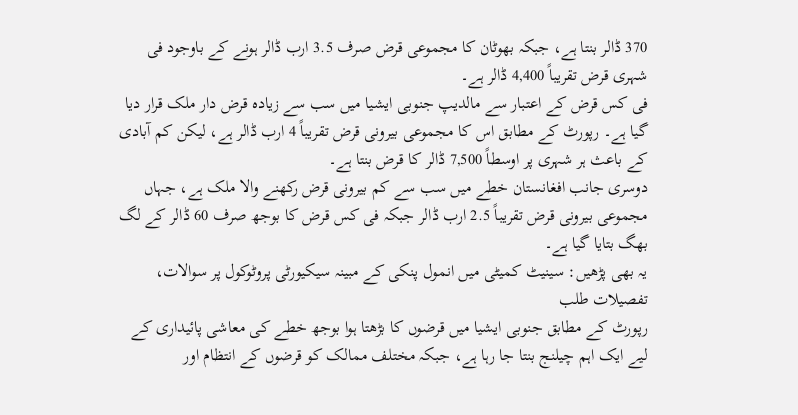370 ڈالر بنتا ہے، جبکہ بھوٹان کا مجموعی قرض صرف 3.5 ارب ڈالر ہونے کے باوجود فی شہری قرض تقریباً 4,400 ڈالر ہے۔
فی کس قرض کے اعتبار سے مالدیپ جنوبی ایشیا میں سب سے زیادہ قرض دار ملک قرار دیا گیا ہے۔ رپورٹ کے مطابق اس کا مجموعی بیرونی قرض تقریباً 4 ارب ڈالر ہے، لیکن کم آبادی کے باعث ہر شہری پر اوسطاً 7,500 ڈالر کا قرض بنتا ہے۔
دوسری جانب افغانستان خطے میں سب سے کم بیرونی قرض رکھنے والا ملک ہے، جہاں مجموعی بیرونی قرض تقریباً 2.5 ارب ڈالر جبکہ فی کس قرض کا بوجھ صرف 60 ڈالر کے لگ بھگ بتایا گیا ہے۔
یہ بھی پڑھیں: سینیٹ کمیٹی میں انمول پنکی کے مبینہ سیکیورٹی پروٹوکول پر سوالات، تفصیلات طلب
رپورٹ کے مطابق جنوبی ایشیا میں قرضوں کا بڑھتا ہوا بوجھ خطے کی معاشی پائیداری کے لیے ایک اہم چیلنج بنتا جا رہا ہے، جبکہ مختلف ممالک کو قرضوں کے انتظام اور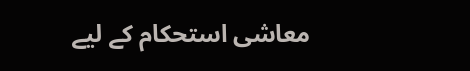معاشی استحکام کے لیے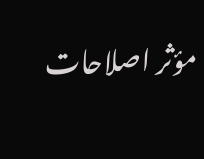مؤثر اصلاحات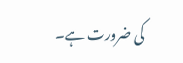کی ضرورت ہے۔